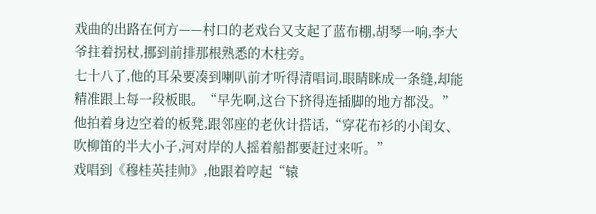戏曲的出路在何方——村口的老戏台又支起了蓝布棚,胡琴一响,李大爷拄着拐杖,挪到前排那根熟悉的木柱旁。
七十八了,他的耳朵要凑到喇叭前才听得清唱词,眼睛眯成一条缝,却能精准跟上每一段板眼。“早先啊,这台下挤得连插脚的地方都没。”他拍着身边空着的板凳,跟邻座的老伙计搭话,“穿花布衫的小闺女、吹柳笛的半大小子,河对岸的人摇着船都要赶过来听。”
戏唱到《穆桂英挂帅》,他跟着哼起“辕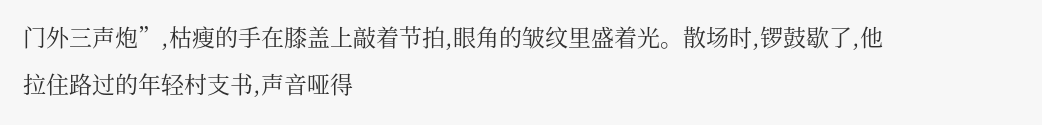门外三声炮”,枯瘦的手在膝盖上敲着节拍,眼角的皱纹里盛着光。散场时,锣鼓歇了,他拉住路过的年轻村支书,声音哑得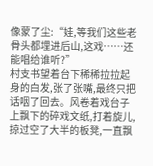像蒙了尘:“娃,等我们这些老骨头都埋进后山,这戏……还能唱给谁听?”
村支书望着台下稀稀拉拉起身的白发,张了张嘴,最终只把话咽了回去。风卷着戏台子上飘下的碎戏文纸,打着旋儿,掠过空了大半的板凳,一直飘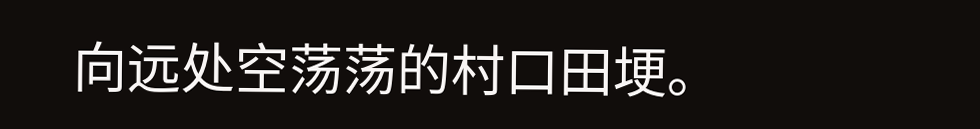向远处空荡荡的村口田埂。